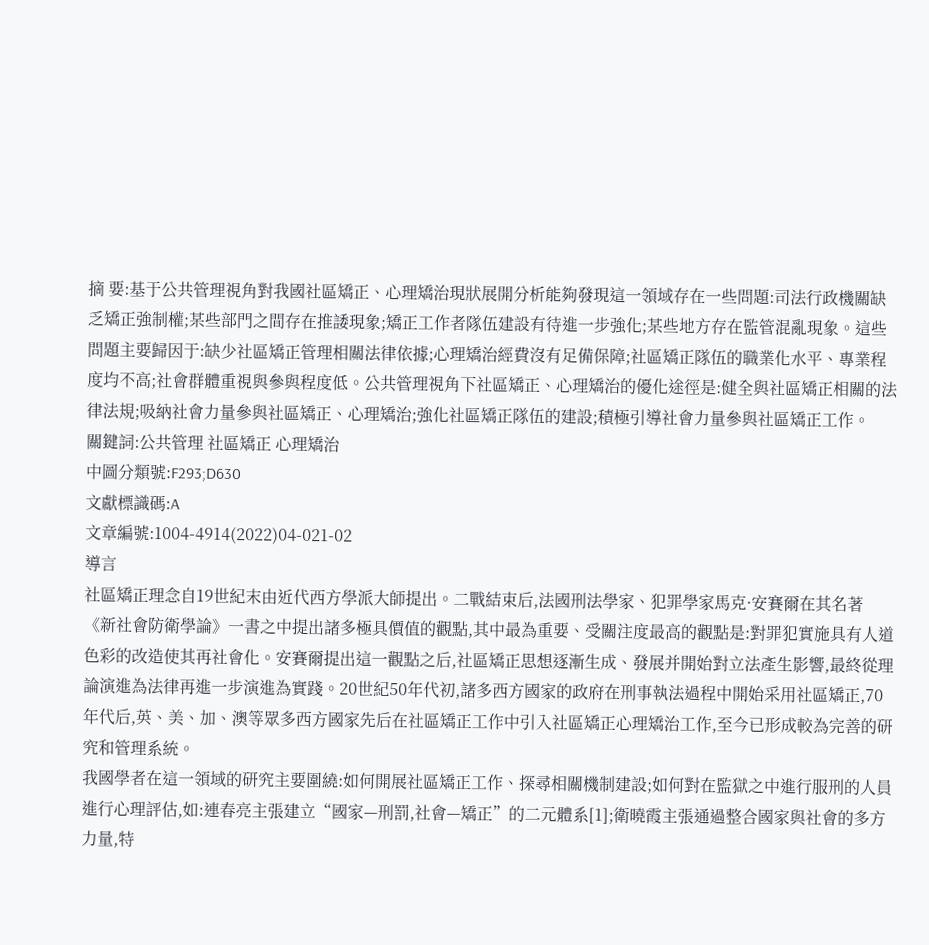摘 要:基于公共管理視角對我國社區矯正、心理矯治現狀展開分析能夠發現這一領域存在一些問題:司法行政機關缺乏矯正強制權;某些部門之間存在推諉現象;矯正工作者隊伍建設有待進一步強化;某些地方存在監管混亂現象。這些問題主要歸因于:缺少社區矯正管理相關法律依據;心理矯治經費沒有足備保障;社區矯正隊伍的職業化水平、專業程度均不高;社會群體重視與參與程度低。公共管理視角下社區矯正、心理矯治的優化途徑是:健全與社區矯正相關的法律法規;吸納社會力量參與社區矯正、心理矯治;強化社區矯正隊伍的建設;積極引導社會力量參與社區矯正工作。
關鍵詞:公共管理 社區矯正 心理矯治
中圖分類號:F293;D630
文獻標識碼:A
文章編號:1004-4914(2022)04-021-02
導言
社區矯正理念自19世紀末由近代西方學派大師提出。二戰結束后,法國刑法學家、犯罪學家馬克·安賽爾在其名著《新社會防衛學論》一書之中提出諸多極具價值的觀點,其中最為重要、受關注度最高的觀點是:對罪犯實施具有人道色彩的改造使其再社會化。安賽爾提出這一觀點之后,社區矯正思想逐漸生成、發展并開始對立法產生影響,最終從理論演進為法律再進一步演進為實踐。20世紀50年代初,諸多西方國家的政府在刑事執法過程中開始采用社區矯正,70年代后,英、美、加、澳等眾多西方國家先后在社區矯正工作中引入社區矯正心理矯治工作,至今已形成較為完善的研究和管理系統。
我國學者在這一領域的研究主要圍繞:如何開展社區矯正工作、探尋相關機制建設;如何對在監獄之中進行服刑的人員進行心理評估,如:連春亮主張建立“國家—刑罰,社會—矯正”的二元體系[1];衛曉霞主張通過整合國家與社會的多方力量,特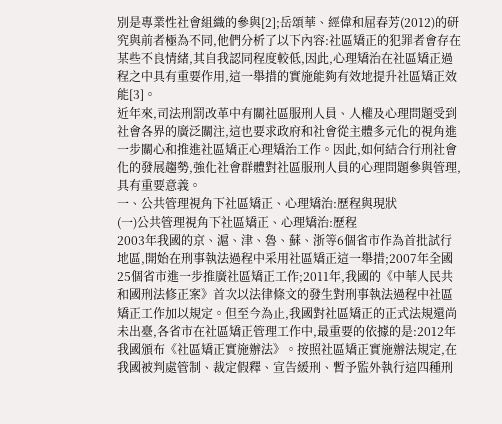別是專業性社會組織的參與[2];岳頌華、經偉和屈春芳(2012)的研究與前者極為不同,他們分析了以下內容:社區矯正的犯罪者會存在某些不良情緒,其自我認同程度較低,因此,心理矯治在社區矯正過程之中具有重要作用,這一舉措的實施能夠有效地提升社區矯正效能[3]。
近年來,司法刑罰改革中有關社區服刑人員、人權及心理問題受到社會各界的廣泛關注,這也要求政府和社會從主體多元化的視角進一步關心和推進社區矯正心理矯治工作。因此,如何結合行刑社會化的發展趨勢,強化社會群體對社區服刑人員的心理問題參與管理,具有重要意義。
一、公共管理視角下社區矯正、心理矯治:歷程與現狀
(一)公共管理視角下社區矯正、心理矯治:歷程
2003年我國的京、滬、津、魯、蘇、浙等6個省市作為首批試行地區,開始在刑事執法過程中采用社區矯正這一舉措;2007年全國25個省市進一步推廣社區矯正工作;2011年,我國的《中華人民共和國刑法修正案》首次以法律條文的發生對刑事執法過程中社區矯正工作加以規定。但至今為止,我國對社區矯正的正式法規還尚未出臺,各省市在社區矯正管理工作中,最重要的依據的是:2012年我國頒布《社區矯正實施辦法》。按照社區矯正實施辦法規定,在我國被判處管制、裁定假釋、宣告緩刑、暫予監外執行這四種刑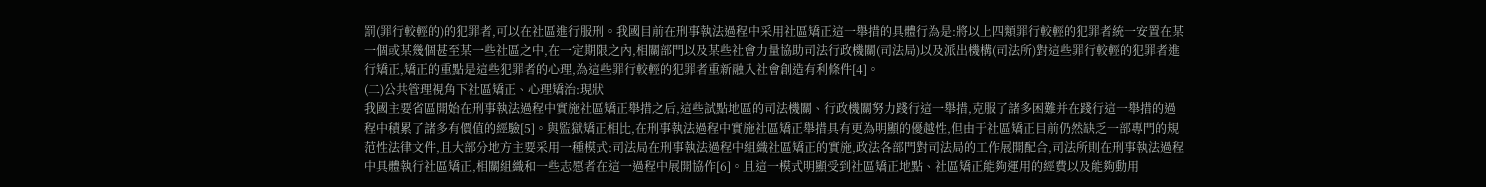罰(罪行較輕的)的犯罪者,可以在社區進行服刑。我國目前在刑事執法過程中采用社區矯正這一舉措的具體行為是:將以上四類罪行較輕的犯罪者統一安置在某一個或某幾個甚至某一些社區之中,在一定期限之內,相關部門以及某些社會力量協助司法行政機關(司法局)以及派出機構(司法所)對這些罪行較輕的犯罪者進行矯正,矯正的重點是這些犯罪者的心理,為這些罪行較輕的犯罪者重新融入社會創造有利條件[4]。
(二)公共管理視角下社區矯正、心理矯治:現狀
我國主要省區開始在刑事執法過程中實施社區矯正舉措之后,這些試點地區的司法機關、行政機關努力踐行這一舉措,克服了諸多困難并在踐行這一舉措的過程中積累了諸多有價值的經驗[5]。與監獄矯正相比,在刑事執法過程中實施社區矯正舉措具有更為明顯的優越性,但由于社區矯正目前仍然缺乏一部專門的規范性法律文件,且大部分地方主要采用一種模式:司法局在刑事執法過程中組織社區矯正的實施,政法各部門對司法局的工作展開配合,司法所則在刑事執法過程中具體執行社區矯正,相關組織和一些志愿者在這一過程中展開協作[6]。且這一模式明顯受到社區矯正地點、社區矯正能夠運用的經費以及能夠動用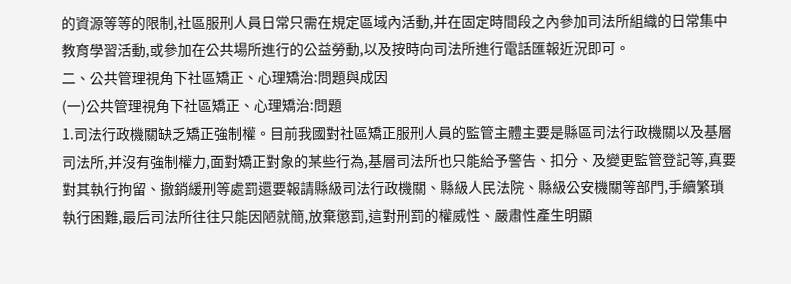的資源等等的限制,社區服刑人員日常只需在規定區域內活動,并在固定時間段之內參加司法所組織的日常集中教育學習活動,或參加在公共場所進行的公益勞動,以及按時向司法所進行電話匯報近況即可。
二、公共管理視角下社區矯正、心理矯治:問題與成因
(一)公共管理視角下社區矯正、心理矯治:問題
1.司法行政機關缺乏矯正強制權。目前我國對社區矯正服刑人員的監管主體主要是縣區司法行政機關以及基層司法所,并沒有強制權力,面對矯正對象的某些行為,基層司法所也只能給予警告、扣分、及變更監管登記等,真要對其執行拘留、撤銷緩刑等處罰還要報請縣級司法行政機關、縣級人民法院、縣級公安機關等部門,手續繁瑣執行困難,最后司法所往往只能因陋就簡,放棄懲罰,這對刑罰的權威性、嚴肅性產生明顯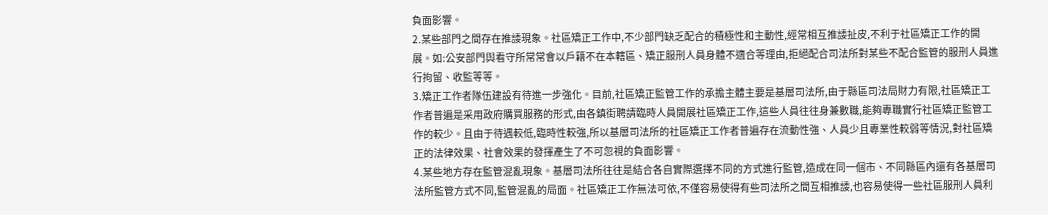負面影響。
2.某些部門之間存在推諉現象。社區矯正工作中,不少部門缺乏配合的積極性和主動性,經常相互推諉扯皮,不利于社區矯正工作的開展。如:公安部門與看守所常常會以戶籍不在本轄區、矯正服刑人員身體不適合等理由,拒絕配合司法所對某些不配合監管的服刑人員進行拘留、收監等等。
3.矯正工作者隊伍建設有待進一步強化。目前,社區矯正監管工作的承擔主體主要是基層司法所,由于縣區司法局財力有限,社區矯正工作者普遍是采用政府購買服務的形式,由各鎮街聘請臨時人員開展社區矯正工作,這些人員往往身兼數職,能夠專職實行社區矯正監管工作的較少。且由于待遇較低,臨時性較強,所以基層司法所的社區矯正工作者普遍存在流動性強、人員少且專業性較弱等情況,對社區矯正的法律效果、社會效果的發揮產生了不可忽視的負面影響。
4.某些地方存在監管混亂現象。基層司法所往往是結合各自實際選擇不同的方式進行監管,造成在同一個市、不同縣區內還有各基層司法所監管方式不同,監管混亂的局面。社區矯正工作無法可依,不僅容易使得有些司法所之間互相推諉,也容易使得一些社區服刑人員利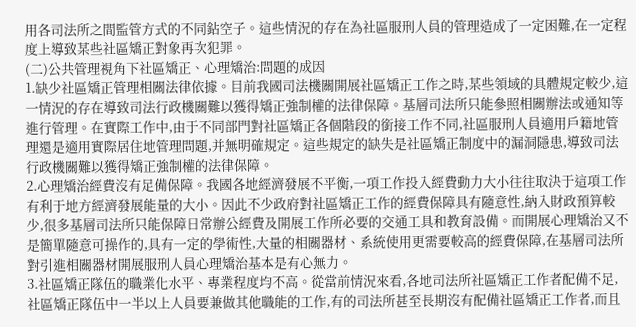用各司法所之間監管方式的不同鉆空子。這些情況的存在為社區服刑人員的管理造成了一定困難,在一定程度上導致某些社區矯正對象再次犯罪。
(二)公共管理視角下社區矯正、心理矯治:問題的成因
1.缺少社區矯正管理相關法律依據。目前我國司法機關開展社區矯正工作之時,某些領域的具體規定較少,這一情況的存在導致司法行政機關難以獲得矯正強制權的法律保障。基層司法所只能參照相關辦法或通知等進行管理。在實際工作中,由于不同部門對社區矯正各個階段的銜接工作不同,社區服刑人員適用戶籍地管理還是適用實際居住地管理問題,并無明確規定。這些規定的缺失是社區矯正制度中的漏洞隱患,導致司法行政機關難以獲得矯正強制權的法律保障。
2.心理矯治經費沒有足備保障。我國各地經濟發展不平衡,一項工作投入經費動力大小往往取決于這項工作有利于地方經濟發展能量的大小。因此不少政府對社區矯正工作的經費保障具有隨意性,納入財政預算較少,很多基層司法所只能保障日常辦公經費及開展工作所必要的交通工具和教育設備。而開展心理矯治又不是簡單隨意可操作的,具有一定的學術性,大量的相關器材、系統使用更需要較高的經費保障,在基層司法所對引進相關器材開展服刑人員心理矯治基本是有心無力。
3.社區矯正隊伍的職業化水平、專業程度均不高。從當前情況來看,各地司法所社區矯正工作者配備不足,社區矯正隊伍中一半以上人員要兼做其他職能的工作,有的司法所甚至長期沒有配備社區矯正工作者,而且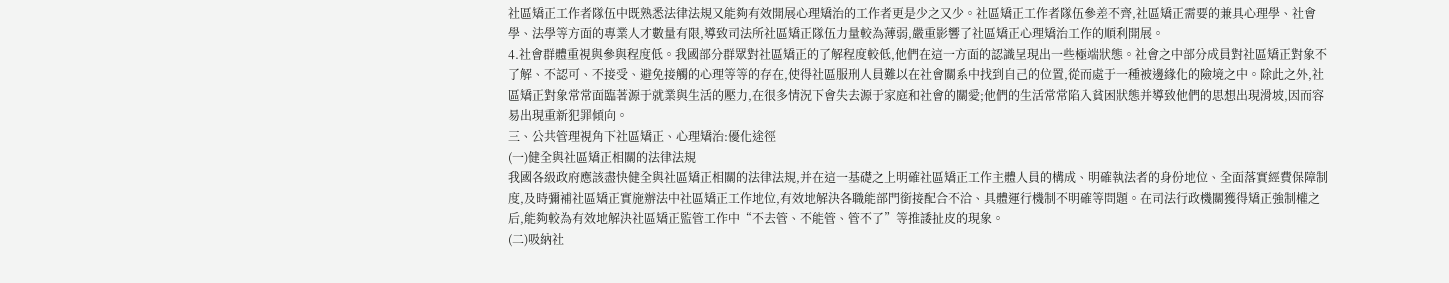社區矯正工作者隊伍中既熟悉法律法規又能夠有效開展心理矯治的工作者更是少之又少。社區矯正工作者隊伍參差不齊,社區矯正需要的兼具心理學、社會學、法學等方面的專業人才數量有限,導致司法所社區矯正隊伍力量較為薄弱,嚴重影響了社區矯正心理矯治工作的順利開展。
4.社會群體重視與參與程度低。我國部分群眾對社區矯正的了解程度較低,他們在這一方面的認識呈現出一些極端狀態。社會之中部分成員對社區矯正對象不了解、不認可、不接受、避免接觸的心理等等的存在,使得社區服刑人員難以在社會關系中找到自己的位置,從而處于一種被邊緣化的險境之中。除此之外,社區矯正對象常常面臨著源于就業與生活的壓力,在很多情況下會失去源于家庭和社會的關愛;他們的生活常常陷入貧困狀態并導致他們的思想出現滑坡,因而容易出現重新犯罪傾向。
三、公共管理視角下社區矯正、心理矯治:優化途徑
(一)健全與社區矯正相關的法律法規
我國各級政府應該盡快健全與社區矯正相關的法律法規,并在這一基礎之上明確社區矯正工作主體人員的構成、明確執法者的身份地位、全面落實經費保障制度,及時彌補社區矯正實施辦法中社區矯正工作地位,有效地解決各職能部門銜接配合不洽、具體運行機制不明確等問題。在司法行政機關獲得矯正強制權之后,能夠較為有效地解決社區矯正監管工作中“不去管、不能管、管不了”等推諉扯皮的現象。
(二)吸納社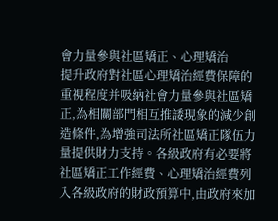會力量參與社區矯正、心理矯治
提升政府對社區心理矯治經費保障的重視程度并吸納社會力量參與社區矯正,為相關部門相互推諉現象的減少創造條件,為增強司法所社區矯正隊伍力量提供財力支持。各級政府有必要將社區矯正工作經費、心理矯治經費列入各級政府的財政預算中,由政府來加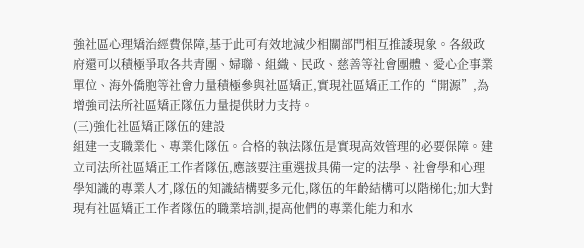強社區心理矯治經費保障,基于此可有效地減少相關部門相互推諉現象。各級政府還可以積極爭取各共青團、婦聯、組織、民政、慈善等社會團體、愛心企事業單位、海外僑胞等社會力量積極參與社區矯正,實現社區矯正工作的“開源”,為增強司法所社區矯正隊伍力量提供財力支持。
(三)強化社區矯正隊伍的建設
組建一支職業化、專業化隊伍。合格的執法隊伍是實現高效管理的必要保障。建立司法所社區矯正工作者隊伍,應該要注重選拔具備一定的法學、社會學和心理學知識的專業人才,隊伍的知識結構要多元化,隊伍的年齡結構可以階梯化;加大對現有社區矯正工作者隊伍的職業培訓,提高他們的專業化能力和水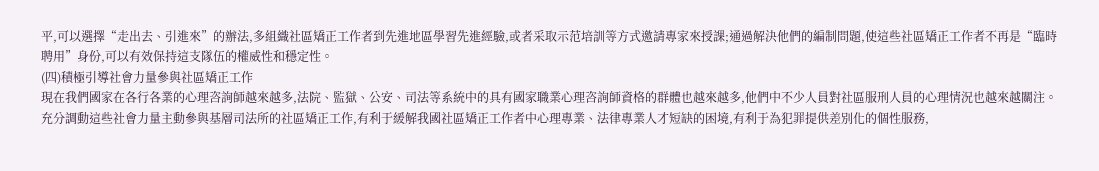平,可以選擇“走出去、引進來”的辦法,多組織社區矯正工作者到先進地區學習先進經驗,或者采取示范培訓等方式邀請專家來授課;通過解決他們的編制問題,使這些社區矯正工作者不再是“臨時聘用”身份,可以有效保持這支隊伍的權威性和穩定性。
(四)積極引導社會力量參與社區矯正工作
現在我們國家在各行各業的心理咨詢師越來越多,法院、監獄、公安、司法等系統中的具有國家職業心理咨詢師資格的群體也越來越多,他們中不少人員對社區服刑人員的心理情況也越來越關注。充分調動這些社會力量主動參與基層司法所的社區矯正工作,有利于緩解我國社區矯正工作者中心理專業、法律專業人才短缺的困境,有利于為犯罪提供差別化的個性服務,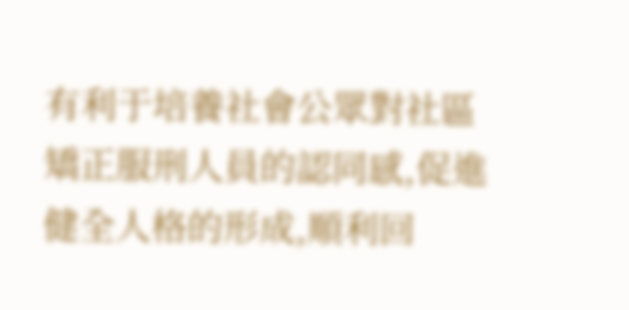有利于培養社會公眾對社區矯正服刑人員的認同感,促進健全人格的形成,順利回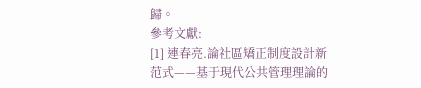歸。
參考文獻:
[1] 連春亮.論社區矯正制度設計新范式——基于現代公共管理理論的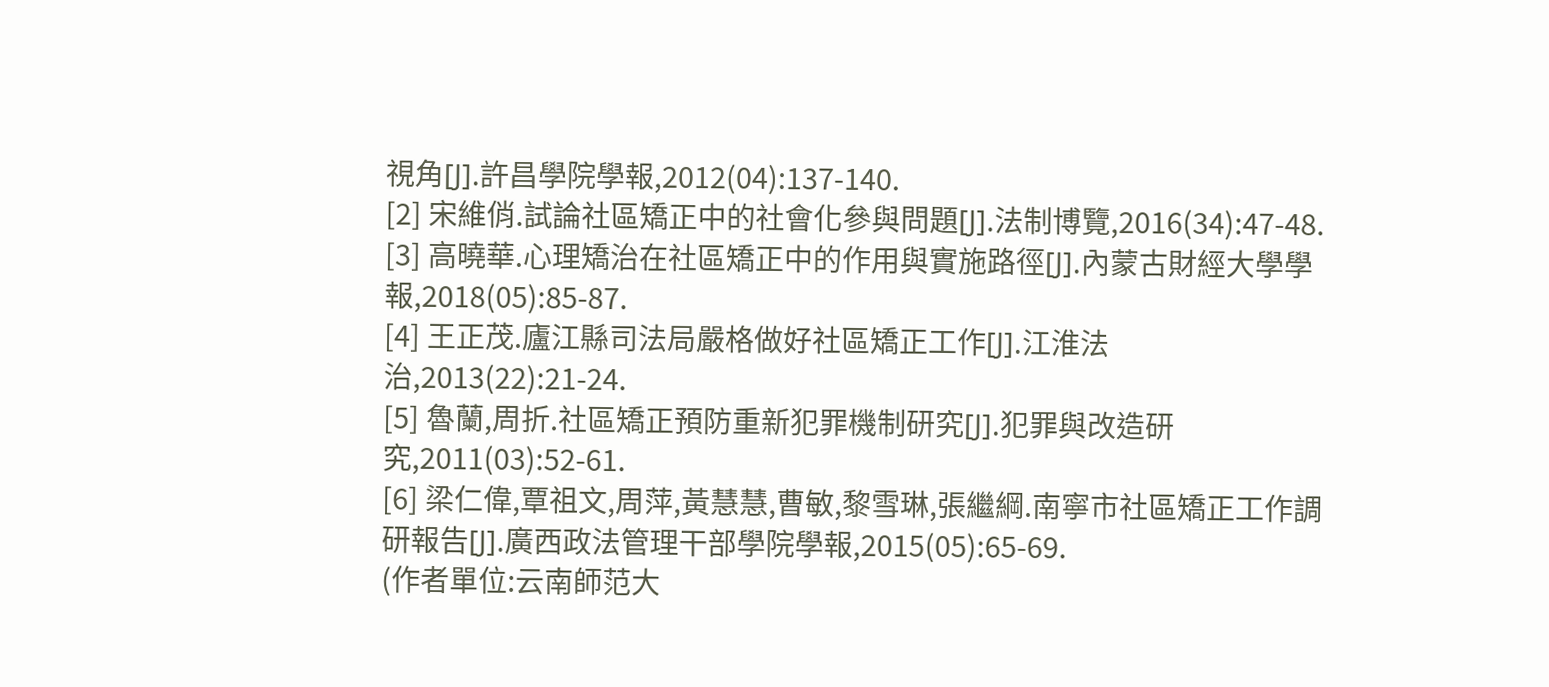視角[J].許昌學院學報,2012(04):137-140.
[2] 宋維俏.試論社區矯正中的社會化參與問題[J].法制博覽,2016(34):47-48.
[3] 高曉華.心理矯治在社區矯正中的作用與實施路徑[J].內蒙古財經大學學報,2018(05):85-87.
[4] 王正茂.廬江縣司法局嚴格做好社區矯正工作[J].江淮法治,2013(22):21-24.
[5] 魯蘭,周折.社區矯正預防重新犯罪機制研究[J].犯罪與改造研究,2011(03):52-61.
[6] 梁仁偉,覃祖文,周萍,黃慧慧,曹敏,黎雪琳,張繼綱.南寧市社區矯正工作調研報告[J].廣西政法管理干部學院學報,2015(05):65-69.
(作者單位:云南師范大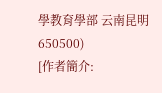學教育學部 云南昆明 650500)
[作者簡介: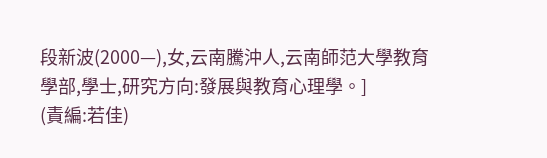段新波(2000—),女,云南騰沖人,云南師范大學教育學部,學士,研究方向:發展與教育心理學。]
(責編:若佳)